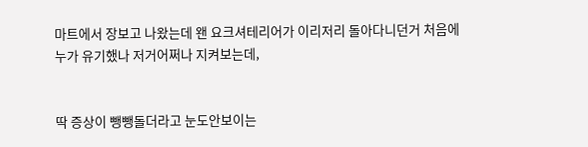마트에서 장보고 나왔는데 왠 요크셔테리어가 이리저리 돌아다니던거 처음에 누가 유기했나 저거어쩌나 지켜보는데,


딱 증상이 뺑뺑돌더라고 눈도안보이는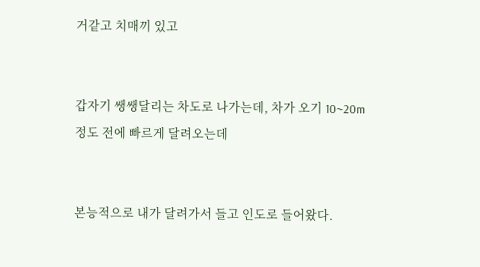거같고 치매끼 있고


갑자기 쌩쌩달리는 차도로 나가는데, 차가 오기 10~20m정도 전에 빠르게 달려오는데


본능적으로 내가 달려가서 들고 인도로 들어왔다.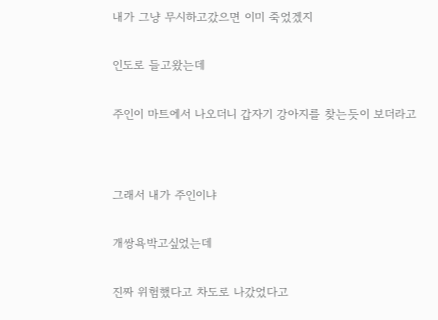내가 그냥 무시하고갔으면 이미 죽었겠지


인도로 들고왔는데


주인이 마트에서 나오더니 갑자기 강아지를 찾는듯이 보더라고




그래서 내가 주인이냐


개쌍욕박고싶었는데


진짜 위험했다고 차도로 나갔었다고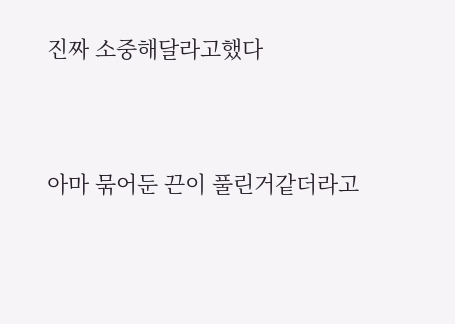진짜 소중해달라고했다


아마 묶어둔 끈이 풀린거같더라고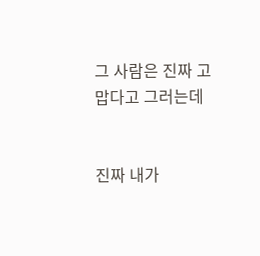그 사람은 진짜 고맙다고 그러는데


진짜 내가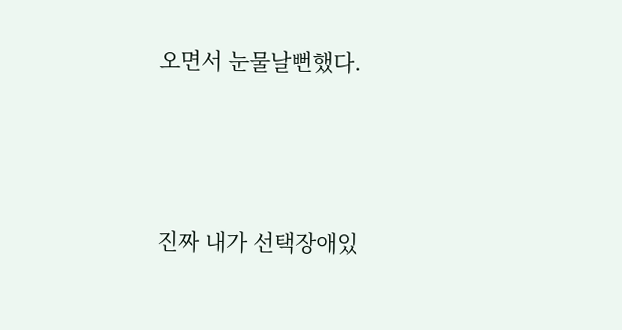오면서 눈물날뻔했다.




진짜 내가 선택장애있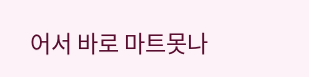어서 바로 마트못나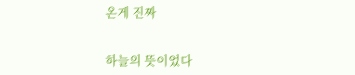온게 진짜


하늘의 뜻이었다